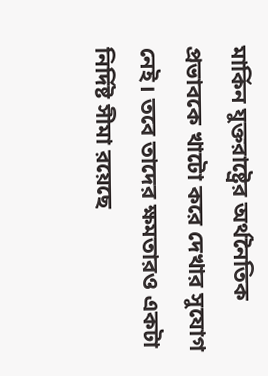মার্কিন যুক্তরাষ্ট্রের অর্থনৈতিক প্রভাবকে খাটো করে দেখার সুযোগ নেই। তবে তাদের ক্ষমতারও একটা নির্দিষ্ট সীমা রয়েছে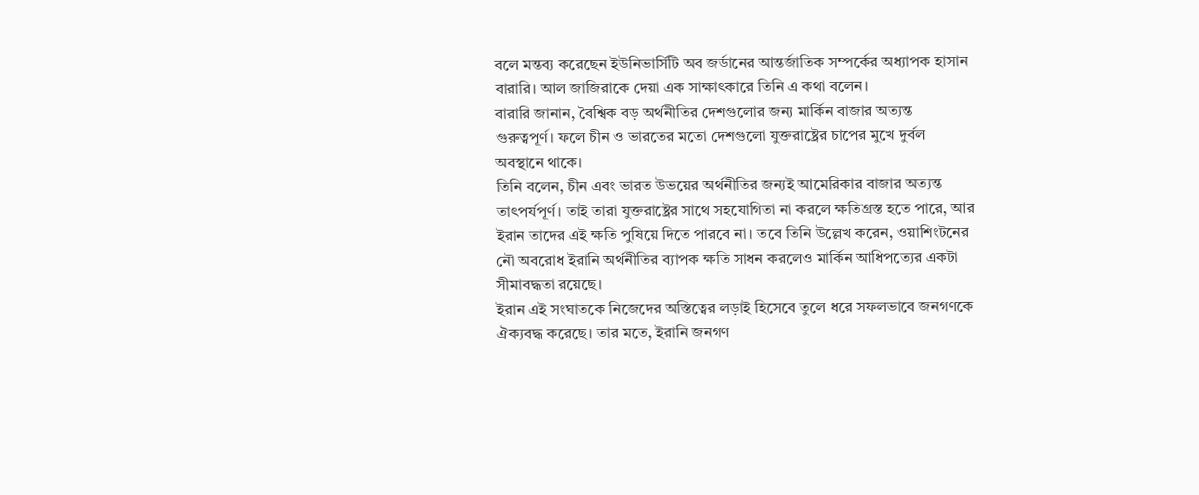বলে মন্তব্য করেছেন ইউনিভার্সিটি অব জর্ডানের আন্তর্জাতিক সম্পর্কের অধ্যাপক হাসান বারারি। আল জাজিরাকে দেয়া এক সাক্ষাৎকারে তিনি এ কথা বলেন।
বারারি জানান, বৈশ্বিক বড় অর্থনীতির দেশগুলোর জন্য মার্কিন বাজার অত্যন্ত গুরুত্বপূর্ণ। ফলে চীন ও ভারতের মতো দেশগুলো যুক্তরাষ্ট্রের চাপের মুখে দুর্বল অবস্থানে থাকে।
তিনি বলেন, চীন এবং ভারত উভয়ের অর্থনীতির জন্যই আমেরিকার বাজার অত্যন্ত তাৎপর্যপূর্ণ। তাই তারা যুক্তরাষ্ট্রের সাথে সহযোগিতা না করলে ক্ষতিগ্রস্ত হতে পারে, আর ইরান তাদের এই ক্ষতি পুষিয়ে দিতে পারবে না। তবে তিনি উল্লেখ করেন, ওয়াশিংটনের নৌ অবরোধ ইরানি অর্থনীতির ব্যাপক ক্ষতি সাধন করলেও মার্কিন আধিপত্যের একটা সীমাবদ্ধতা রয়েছে।
ইরান এই সংঘাতকে নিজেদের অস্তিত্বের লড়াই হিসেবে তুলে ধরে সফলভাবে জনগণকে ঐক্যবদ্ধ করেছে। তার মতে, ইরানি জনগণ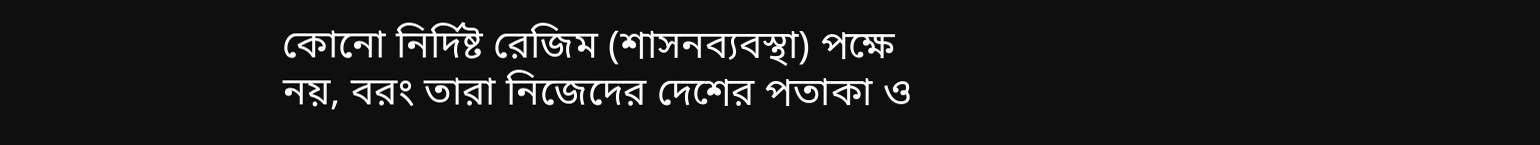কোনো নির্দিষ্ট রেজিম (শাসনব্যবস্থা) পক্ষে নয়, বরং তারা নিজেদের দেশের পতাকা ও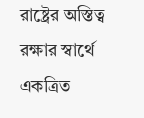রাষ্ট্রের অস্তিত্ব রক্ষার স্বার্থে একত্রিত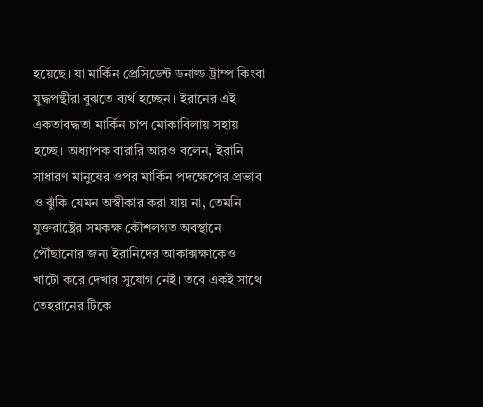হয়েছে। যা মার্কিন প্রেসিডেন্ট ডনাল্ড ট্রাম্প কিংবা যুদ্ধপন্থীরা বুঝতে ব্যর্থ হচ্ছেন। ইরানের এই একতাবদ্ধতা মার্কিন চাপ মোকাবিলায় সহায় হচ্ছে। অধ্যাপক বারারি আরও বলেন, ইরানি সাধারণ মানুষের ওপর মার্কিন পদক্ষেপের প্রভাব ও ঝুঁকি যেমন অস্বীকার করা যায় না, তেমনি যুক্তরাষ্ট্রের সমকক্ষ কৌশলগত অবস্থানে পৌঁছানোর জন্য ইরানিদের আকাক্সক্ষাকেও খাটো করে দেখার সুযোগ নেই। তবে একই সাথে তেহরানের টিকে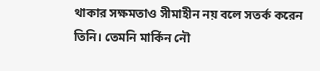থাকার সক্ষমতাও সীমাহীন নয় বলে সতর্ক করেন তিনি। তেমনি মার্কিন নৌ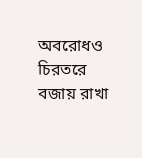অবরোধও চিরতরে বজায় রাখা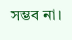সম্ভব না।